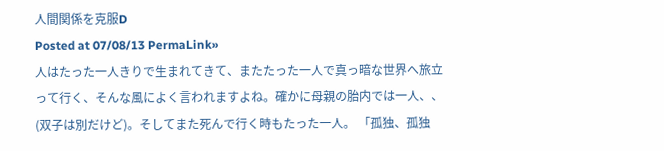人間関係を克服D
Posted at 07/08/13 PermaLink»
人はたった一人きりで生まれてきて、またたった一人で真っ暗な世界へ旅立って行く、そんな風によく言われますよね。確かに母親の胎内では一人、、(双子は別だけど)。そしてまた死んで行く時もたった一人。 「孤独、孤独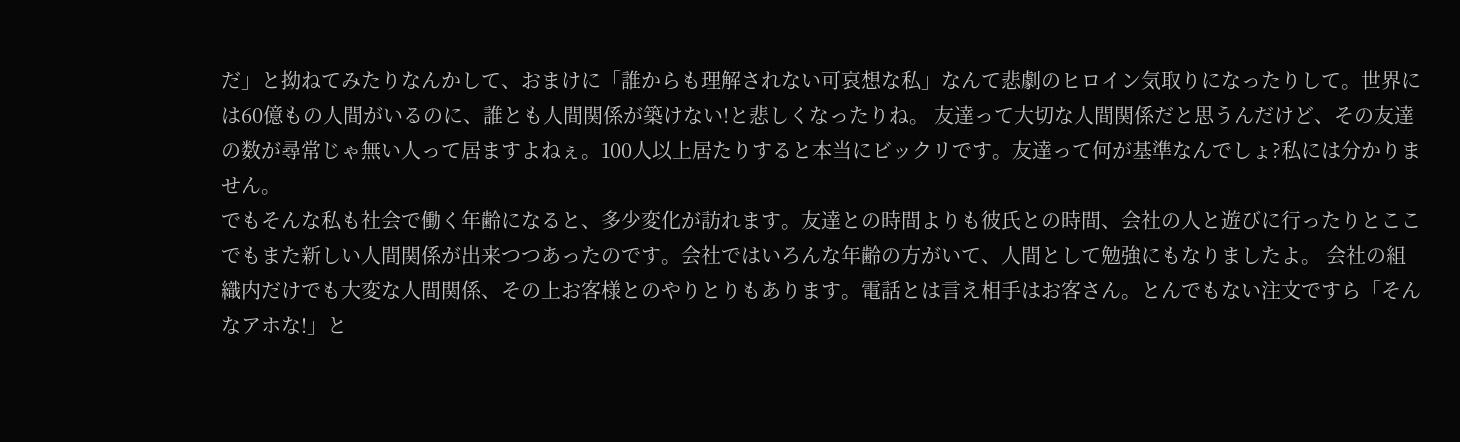だ」と拗ねてみたりなんかして、おまけに「誰からも理解されない可哀想な私」なんて悲劇のヒロイン気取りになったりして。世界には60億もの人間がいるのに、誰とも人間関係が築けない!と悲しくなったりね。 友達って大切な人間関係だと思うんだけど、その友達の数が尋常じゃ無い人って居ますよねぇ。100人以上居たりすると本当にビックリです。友達って何が基準なんでしょ?私には分かりません。
でもそんな私も社会で働く年齢になると、多少変化が訪れます。友達との時間よりも彼氏との時間、会社の人と遊びに行ったりとここでもまた新しい人間関係が出来つつあったのです。会社ではいろんな年齢の方がいて、人間として勉強にもなりましたよ。 会社の組織内だけでも大変な人間関係、その上お客様とのやりとりもあります。電話とは言え相手はお客さん。とんでもない注文ですら「そんなアホな!」と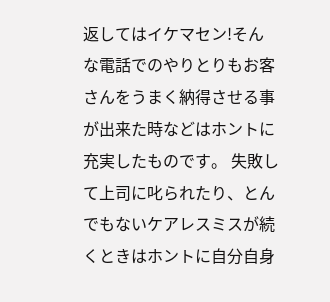返してはイケマセン!そんな電話でのやりとりもお客さんをうまく納得させる事が出来た時などはホントに充実したものです。 失敗して上司に叱られたり、とんでもないケアレスミスが続くときはホントに自分自身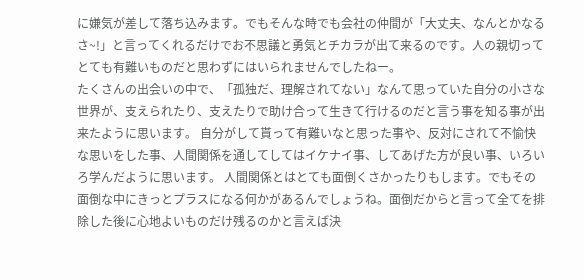に嫌気が差して落ち込みます。でもそんな時でも会社の仲間が「大丈夫、なんとかなるさ~!」と言ってくれるだけでお不思議と勇気とチカラが出て来るのです。人の親切ってとても有難いものだと思わずにはいられませんでしたねー。
たくさんの出会いの中で、「孤独だ、理解されてない」なんて思っていた自分の小さな世界が、支えられたり、支えたりで助け合って生きて行けるのだと言う事を知る事が出来たように思います。 自分がして貰って有難いなと思った事や、反対にされて不愉快な思いをした事、人間関係を通してしてはイケナイ事、してあげた方が良い事、いろいろ学んだように思います。 人間関係とはとても面倒くさかったりもします。でもその面倒な中にきっとプラスになる何かがあるんでしょうね。面倒だからと言って全てを排除した後に心地よいものだけ残るのかと言えば決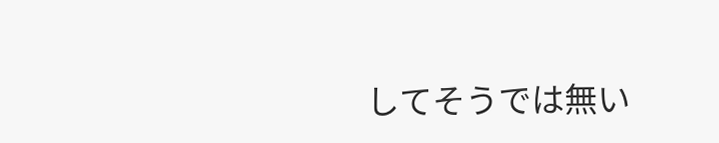してそうでは無い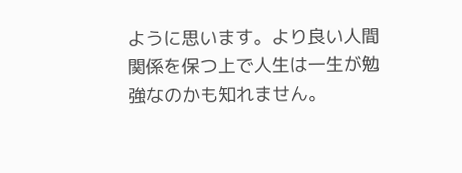ように思います。より良い人間関係を保つ上で人生は一生が勉強なのかも知れません。